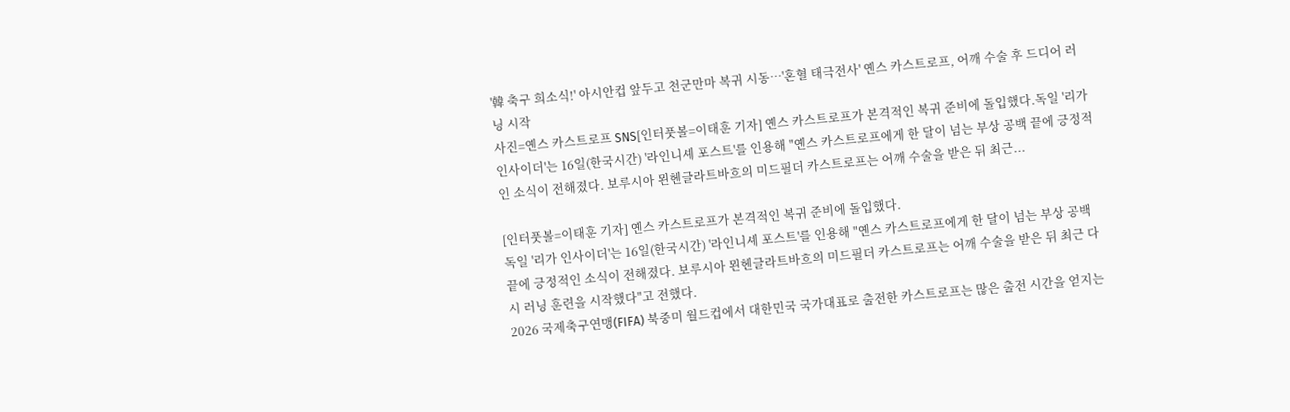'韓 축구 희소식!' 아시안컵 앞두고 천군만마 복귀 시동…'혼혈 태극전사' 옌스 카스트로프, 어깨 수술 후 드디어 러닝 시작
사진=옌스 카스트로프 SNS[인터풋볼=이태훈 기자] 옌스 카스트로프가 본격적인 복귀 준비에 돌입했다.독일 '리가 인사이더'는 16일(한국시간) '라인니셰 포스트'를 인용해 "옌스 카스트로프에게 한 달이 넘는 부상 공백 끝에 긍정적인 소식이 전해졌다. 보루시아 묀헨글라트바흐의 미드필더 카스트로프는 어깨 수술을 받은 뒤 최근...

[인터풋볼=이태훈 기자] 옌스 카스트로프가 본격적인 복귀 준비에 돌입했다.
독일 '리가 인사이더'는 16일(한국시간) '라인니셰 포스트'를 인용해 "옌스 카스트로프에게 한 달이 넘는 부상 공백 끝에 긍정적인 소식이 전해졌다. 보루시아 묀헨글라트바흐의 미드필더 카스트로프는 어깨 수술을 받은 뒤 최근 다시 러닝 훈련을 시작했다"고 전했다.
2026 국제축구연맹(FIFA) 북중미 월드컵에서 대한민국 국가대표로 출전한 카스트로프는 많은 출전 시간을 얻지는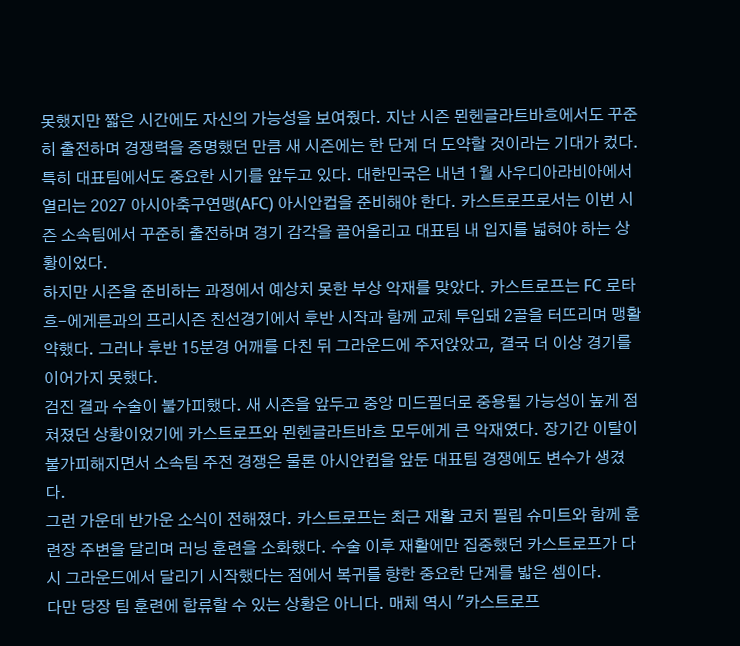못했지만 짧은 시간에도 자신의 가능성을 보여줬다. 지난 시즌 묀헨글라트바흐에서도 꾸준히 출전하며 경쟁력을 증명했던 만큼 새 시즌에는 한 단계 더 도약할 것이라는 기대가 컸다.
특히 대표팀에서도 중요한 시기를 앞두고 있다. 대한민국은 내년 1월 사우디아라비아에서 열리는 2027 아시아축구연맹(AFC) 아시안컵을 준비해야 한다. 카스트로프로서는 이번 시즌 소속팀에서 꾸준히 출전하며 경기 감각을 끌어올리고 대표팀 내 입지를 넓혀야 하는 상황이었다.
하지만 시즌을 준비하는 과정에서 예상치 못한 부상 악재를 맞았다. 카스트로프는 FC 로타흐-에게른과의 프리시즌 친선경기에서 후반 시작과 함께 교체 투입돼 2골을 터뜨리며 맹활약했다. 그러나 후반 15분경 어깨를 다친 뒤 그라운드에 주저앉았고, 결국 더 이상 경기를 이어가지 못했다.
검진 결과 수술이 불가피했다. 새 시즌을 앞두고 중앙 미드필더로 중용될 가능성이 높게 점쳐졌던 상황이었기에 카스트로프와 묀헨글라트바흐 모두에게 큰 악재였다. 장기간 이탈이 불가피해지면서 소속팀 주전 경쟁은 물론 아시안컵을 앞둔 대표팀 경쟁에도 변수가 생겼다.
그런 가운데 반가운 소식이 전해졌다. 카스트로프는 최근 재활 코치 필립 슈미트와 함께 훈련장 주변을 달리며 러닝 훈련을 소화했다. 수술 이후 재활에만 집중했던 카스트로프가 다시 그라운드에서 달리기 시작했다는 점에서 복귀를 향한 중요한 단계를 밟은 셈이다.
다만 당장 팀 훈련에 합류할 수 있는 상황은 아니다. 매체 역시 "카스트로프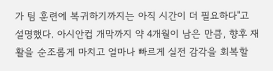가 팀 훈련에 복귀하기까지는 아직 시간이 더 필요하다"고 설명했다. 아시안컵 개막까지 약 4개월이 남은 만큼, 향후 재활을 순조롭게 마치고 얼마나 빠르게 실전 감각을 회복할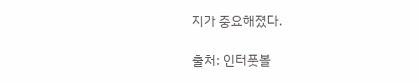지가 중요해졌다.

출처: 인터풋볼